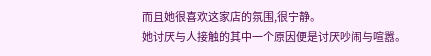而且她很喜欢这家店的氛围,很宁静。
她讨厌与人接触的其中一个原因便是讨厌吵闹与喧嚣。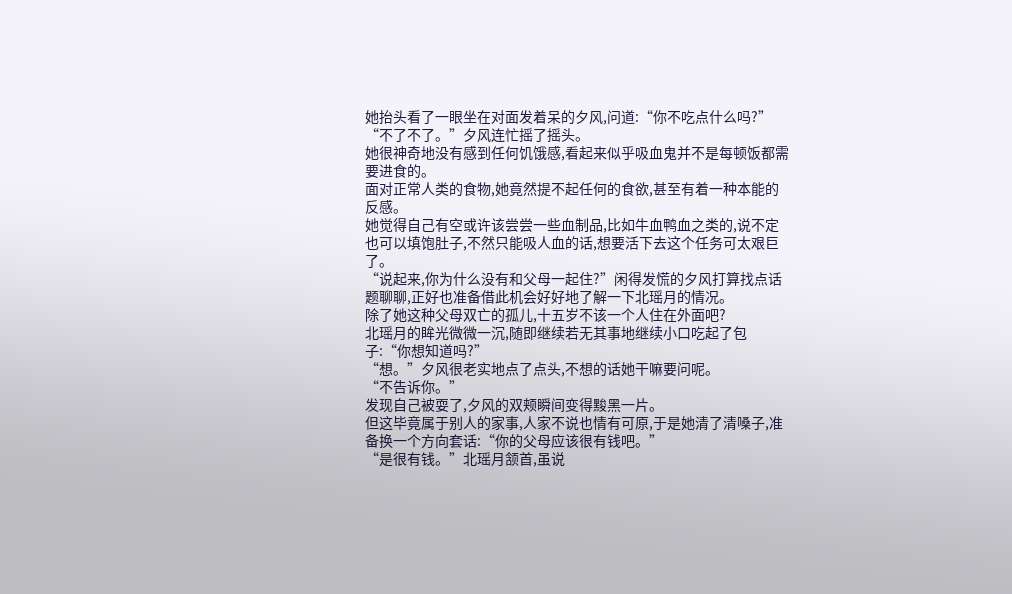她抬头看了一眼坐在对面发着呆的夕风,问道:“你不吃点什么吗?”
“不了不了。”夕风连忙摇了摇头。
她很神奇地没有感到任何饥饿感,看起来似乎吸血鬼并不是每顿饭都需要进食的。
面对正常人类的食物,她竟然提不起任何的食欲,甚至有着一种本能的反感。
她觉得自己有空或许该尝尝一些血制品,比如牛血鸭血之类的,说不定也可以填饱肚子,不然只能吸人血的话,想要活下去这个任务可太艰巨了。
“说起来,你为什么没有和父母一起住?”闲得发慌的夕风打算找点话题聊聊,正好也准备借此机会好好地了解一下北瑶月的情况。
除了她这种父母双亡的孤儿,十五岁不该一个人住在外面吧?
北瑶月的眸光微微一沉,随即继续若无其事地继续小口吃起了包子:“你想知道吗?”
“想。”夕风很老实地点了点头,不想的话她干嘛要问呢。
“不告诉你。”
发现自己被耍了,夕风的双颊瞬间变得黢黑一片。
但这毕竟属于别人的家事,人家不说也情有可原,于是她清了清嗓子,准备换一个方向套话:“你的父母应该很有钱吧。”
“是很有钱。”北瑶月颔首,虽说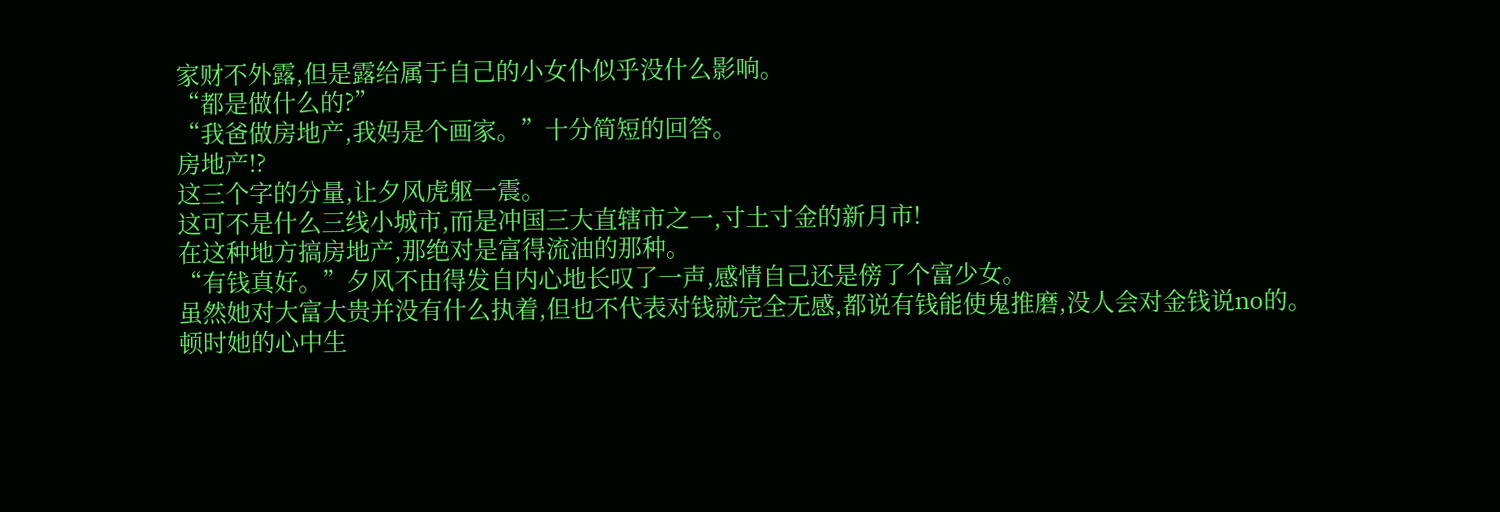家财不外露,但是露给属于自己的小女仆似乎没什么影响。
“都是做什么的?”
“我爸做房地产,我妈是个画家。”十分简短的回答。
房地产!?
这三个字的分量,让夕风虎躯一震。
这可不是什么三线小城市,而是冲国三大直辖市之一,寸土寸金的新月市!
在这种地方搞房地产,那绝对是富得流油的那种。
“有钱真好。”夕风不由得发自内心地长叹了一声,感情自己还是傍了个富少女。
虽然她对大富大贵并没有什么执着,但也不代表对钱就完全无感,都说有钱能使鬼推磨,没人会对金钱说no的。
顿时她的心中生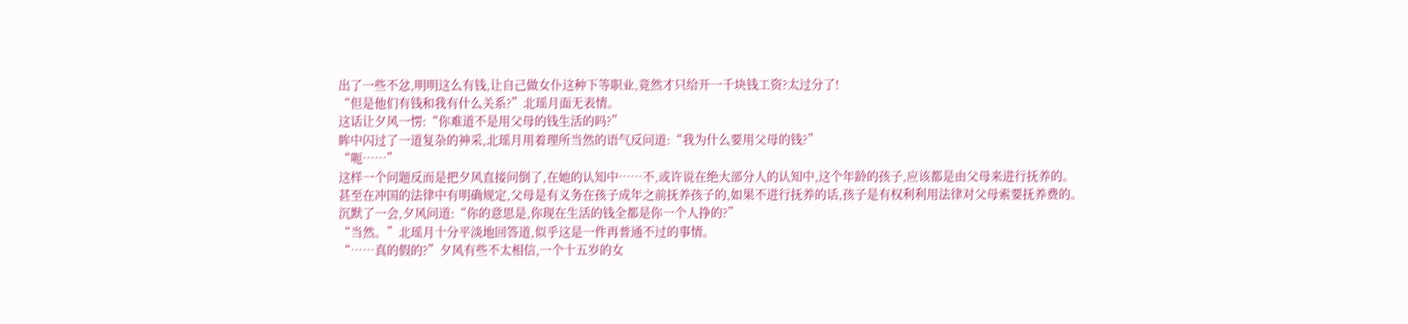出了一些不忿,明明这么有钱,让自己做女仆这种下等职业,竟然才只给开一千块钱工资?太过分了!
“但是他们有钱和我有什么关系?”北瑶月面无表情。
这话让夕风一愣:“你难道不是用父母的钱生活的吗?”
眸中闪过了一道复杂的神采,北瑶月用着理所当然的语气反问道:“我为什么要用父母的钱?”
“呃……”
这样一个问题反而是把夕风直接问倒了,在她的认知中……不,或许说在绝大部分人的认知中,这个年龄的孩子,应该都是由父母来进行抚养的。
甚至在冲国的法律中有明确规定,父母是有义务在孩子成年之前抚养孩子的,如果不进行抚养的话,孩子是有权利利用法律对父母索要抚养费的。
沉默了一会,夕风问道:“你的意思是,你现在生活的钱全都是你一个人挣的?”
“当然。”北瑶月十分平淡地回答道,似乎这是一件再普通不过的事情。
“……真的假的?”夕风有些不太相信,一个十五岁的女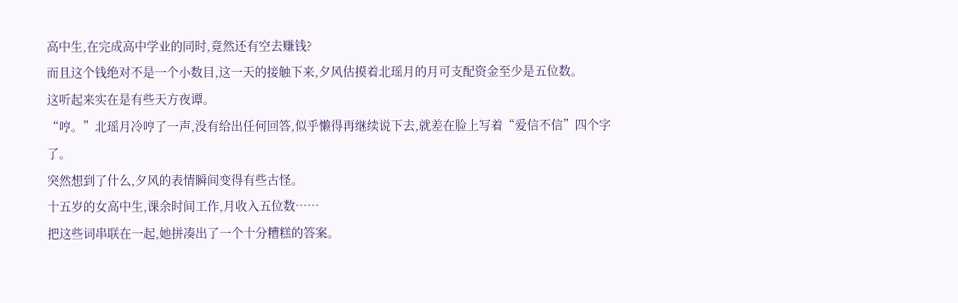高中生,在完成高中学业的同时,竟然还有空去赚钱?
而且这个钱绝对不是一个小数目,这一天的接触下来,夕风估摸着北瑶月的月可支配资金至少是五位数。
这听起来实在是有些天方夜谭。
“哼。”北瑶月冷哼了一声,没有给出任何回答,似乎懒得再继续说下去,就差在脸上写着“爱信不信”四个字了。
突然想到了什么,夕风的表情瞬间变得有些古怪。
十五岁的女高中生,课余时间工作,月收入五位数……
把这些词串联在一起,她拼凑出了一个十分糟糕的答案。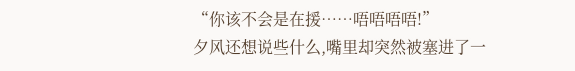“你该不会是在援……唔唔唔唔!”
夕风还想说些什么,嘴里却突然被塞进了一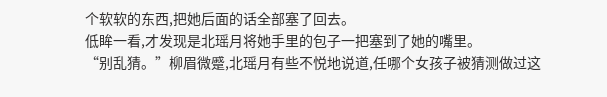个软软的东西,把她后面的话全部塞了回去。
低眸一看,才发现是北瑶月将她手里的包子一把塞到了她的嘴里。
“别乱猜。”柳眉微蹙,北瑶月有些不悦地说道,任哪个女孩子被猜测做过这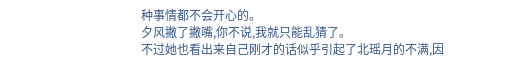种事情都不会开心的。
夕风撇了撇嘴,你不说,我就只能乱猜了。
不过她也看出来自己刚才的话似乎引起了北瑶月的不满,因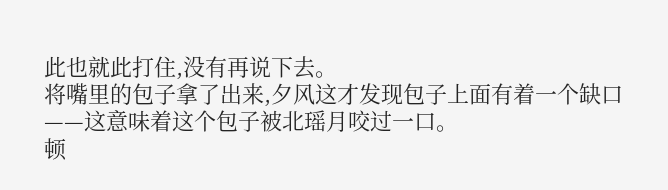此也就此打住,没有再说下去。
将嘴里的包子拿了出来,夕风这才发现包子上面有着一个缺口——这意味着这个包子被北瑶月咬过一口。
顿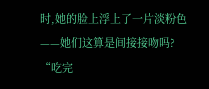时,她的脸上浮上了一片淡粉色——她们这算是间接接吻吗?
“吃完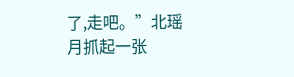了,走吧。”北瑶月抓起一张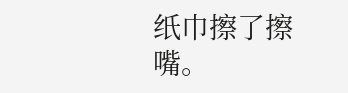纸巾擦了擦嘴。